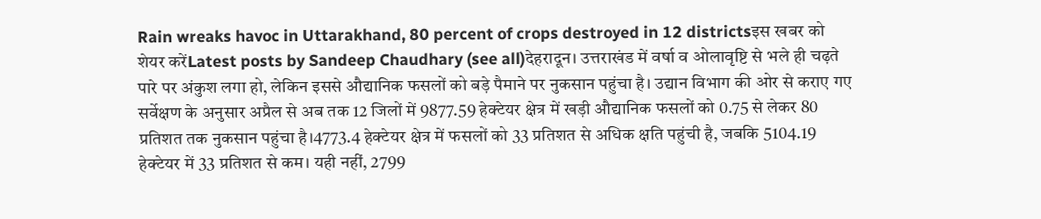Rain wreaks havoc in Uttarakhand, 80 percent of crops destroyed in 12 districtsइस खबर को शेयर करेंLatest posts by Sandeep Chaudhary (see all)देहरादून। उत्तराखंड में वर्षा व ओलावृष्टि से भले ही चढ़ते पारे पर अंकुश लगा हो, लेकिन इससे औद्यानिक फसलों को बड़े पैमाने पर नुकसान पहुंचा है। उद्यान विभाग की ओर से कराए गए सर्वेक्षण के अनुसार अप्रैल से अब तक 12 जिलों में 9877.59 हेक्टेयर क्षेत्र में खड़ी औद्यानिक फसलों को 0.75 से लेकर 80 प्रतिशत तक नुकसान पहुंचा है।4773.4 हेक्टेयर क्षेत्र में फसलों को 33 प्रतिशत से अधिक क्षति पहुंची है, जबकि 5104.19 हेक्टेयर में 33 प्रतिशत से कम। यही नहीं, 2799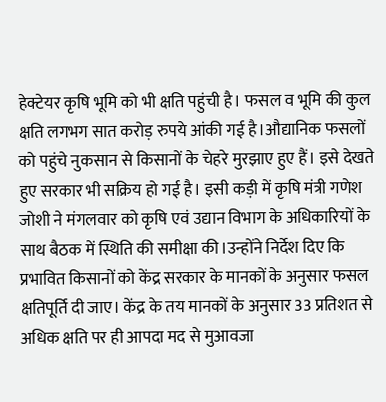हेक्टेयर कृषि भूमि को भी क्षति पहुंची है। फसल व भूमि की कुल क्षति लगभग सात करोड़ रुपये आंकी गई है।औद्यानिक फसलों को पहुंचे नुकसान से किसानों के चेहरे मुरझाए हुए हैं। इसे देखते हुए सरकार भी सक्रिय हो गई है। इसी कड़ी में कृषि मंत्री गणेश जोशी ने मंगलवार को कृषि एवं उद्यान विभाग के अधिकारियों के साथ बैठक में स्थिति की समीक्षा की।उन्होंने निर्देश दिए कि प्रभावित किसानों को केंद्र सरकार के मानकों के अनुसार फसल क्षतिपूर्ति दी जाए। केंद्र के तय मानकों के अनुसार 33 प्रतिशत से अधिक क्षति पर ही आपदा मद से मुआवजा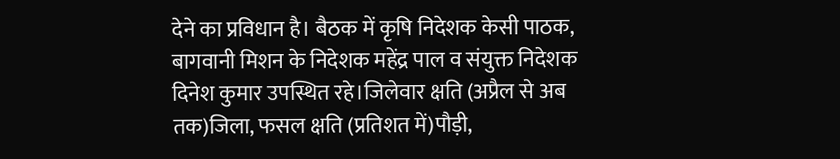देने का प्रविधान है। बैठक में कृषि निदेशक केसी पाठक, बागवानी मिशन के निदेशक महेंद्र पाल व संयुक्त निदेशक दिनेश कुमार उपस्थित रहे।जिलेवार क्षति (अप्रैल से अब तक)जिला, फसल क्षति (प्रतिशत में)पौड़ी,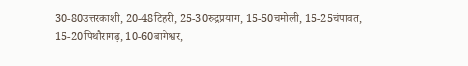30-80उत्तरकाशी, 20-48टिहरी, 25-30रुद्रप्रयाग, 15-50चमोली, 15-25चंपावत, 15-20पिथौरागढ़, 10-60बागेश्वर,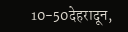10-50देहरादून,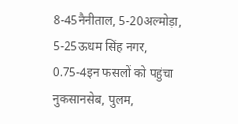8-45नैनीताल, 5-20अल्मोड़ा, 5-25ऊधम सिंह नगर, 0.75-4इन फसलों को पहुंचा नुकसानसेब, पुलम,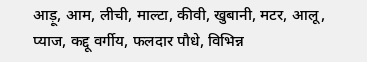आड़ू, आम, लीची, माल्टा, कीवी, खुबानी, मटर, आलू, प्याज, कद्दू वर्गीय, फलदार पौधे, विभिन्न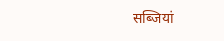सब्जियां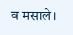व मसाले।